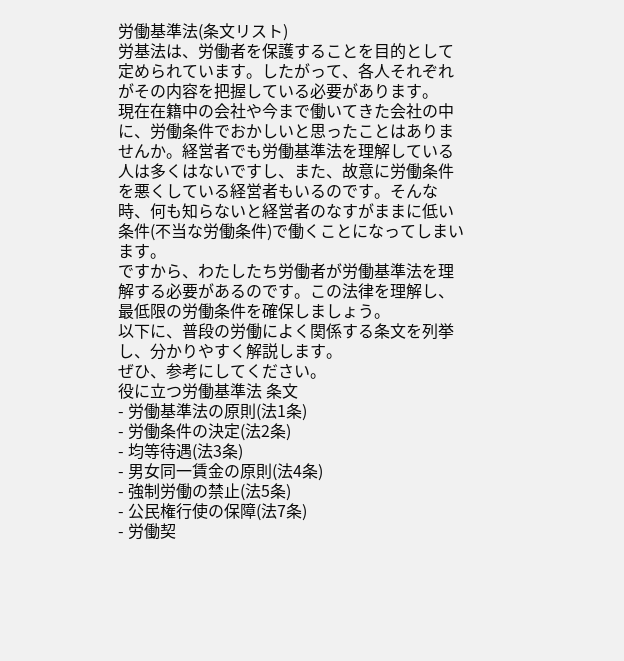労働基準法(条文リスト)
労基法は、労働者を保護することを目的として定められています。したがって、各人それぞれがその内容を把握している必要があります。
現在在籍中の会社や今まで働いてきた会社の中に、労働条件でおかしいと思ったことはありませんか。経営者でも労働基準法を理解している人は多くはないですし、また、故意に労働条件を悪くしている経営者もいるのです。そんな時、何も知らないと経営者のなすがままに低い条件(不当な労働条件)で働くことになってしまいます。
ですから、わたしたち労働者が労働基準法を理解する必要があるのです。この法律を理解し、最低限の労働条件を確保しましょう。
以下に、普段の労働によく関係する条文を列挙し、分かりやすく解説します。
ぜひ、参考にしてください。
役に立つ労働基準法 条文
- 労働基準法の原則(法1条)
- 労働条件の決定(法2条)
- 均等待遇(法3条)
- 男女同一賃金の原則(法4条)
- 強制労働の禁止(法5条)
- 公民権行使の保障(法7条)
- 労働契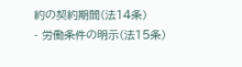約の契約期間(法14条)
- 労働条件の明示(法15条)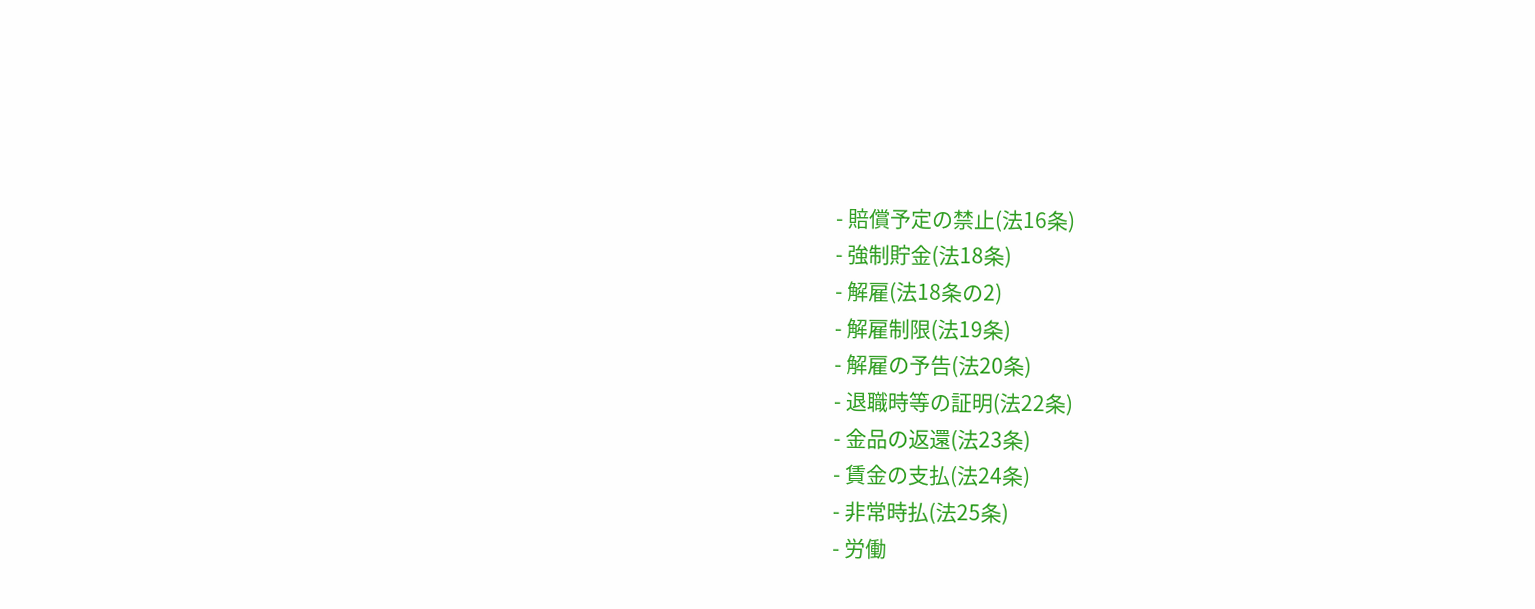- 賠償予定の禁止(法16条)
- 強制貯金(法18条)
- 解雇(法18条の2)
- 解雇制限(法19条)
- 解雇の予告(法20条)
- 退職時等の証明(法22条)
- 金品の返還(法23条)
- 賃金の支払(法24条)
- 非常時払(法25条)
- 労働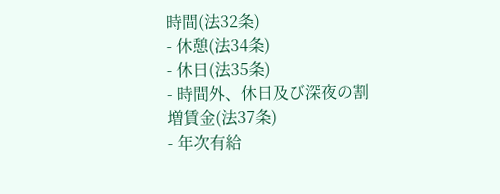時間(法32条)
- 休憩(法34条)
- 休日(法35条)
- 時間外、休日及び深夜の割増賃金(法37条)
- 年次有給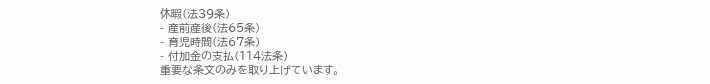休暇(法39条)
- 産前産後(法65条)
- 育児時間(法67条)
- 付加金の支払(114法条)
重要な条文のみを取り上げています。